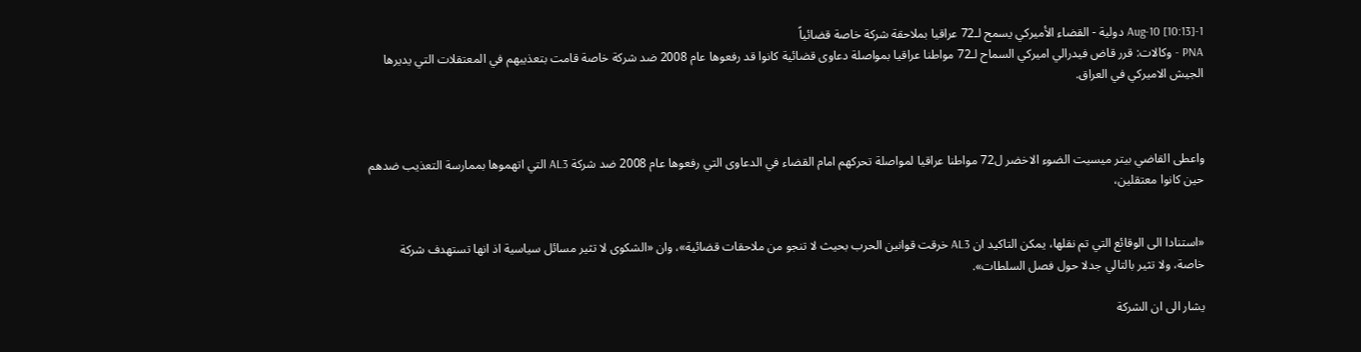1-Aug-10 [10:13] دولية - القضاء الأميركي يسمح لـ72 عراقيا بملاحقة شركة خاصة قضائياً
PNA - وكالات: قرر قاض فيدرالي اميركي السماح لـ72 مواطنا عراقيا بمواصلة دعاوى قضائية كانوا قد رفعوها عام 2008 ضد شركة خاصة قامت بتعذيبهم في المعتقلات التي يديرها الجيش الاميركي في العراق.



واعطى القاضي بيتر ميسيت الضوء الاخضر ل72 مواطنا عراقيا لمواصلة تحركهم امام القضاء في الدعاوى التي رفعوها عام 2008 ضد شركة AL3 التي اتهموها بممارسة التعذيب ضدهم حين كانوا معتقلين،


«استنادا الى الوقائع التي تم نقلها، يمكن التاكيد ان AL3 خرقت قوانين الحرب بحيث لا تنجو من ملاحقات قضائية»، وان «الشكوى لا تثير مسائل سياسية اذ انها تستهدف شركة خاصة، ولا تثير بالتالي جدلا حول فصل السلطات».

يشار الى ان الشركة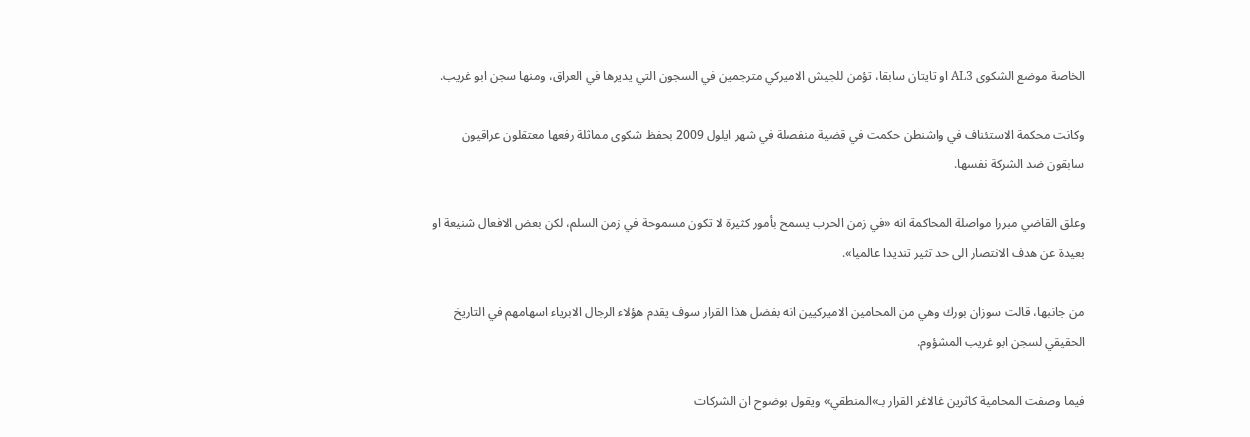الخاصة موضع الشكوى AL3 او تايتان سابقا، تؤمن للجيش الاميركي مترجمين في السجون التي يديرها في العراق، ومنها سجن ابو غريب.

وكانت محكمة الاستئناف في واشنطن حكمت في قضية منفصلة في شهر ايلول 2009 بحفظ شكوى مماثلة رفعها معتقلون عراقيون سابقون ضد الشركة نفسها.

وعلق القاضي مبررا مواصلة المحاكمة انه «في زمن الحرب يسمح بأمور كثيرة لا تكون مسموحة في زمن السلم، لكن بعض الافعال شنيعة او بعيدة عن هدف الانتصار الى حد تثير تنديدا عالميا».

من جانبها، قالت سوزان بورك وهي من المحامين الاميركيين انه بفضل هذا القرار سوف يقدم هؤلاء الرجال الابرياء اسهامهم في التاريخ الحقيقي لسجن ابو غريب المشؤوم.

فيما وصفت المحامية كاثرين غالاغر القرار بـ»المنطقي» ويقول بوضوح ان الشركات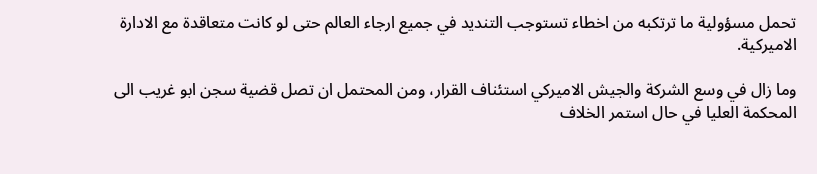تحمل مسؤولية ما ترتكبه من اخطاء تستوجب التنديد في جميع ارجاء العالم حتى لو كانت متعاقدة مع الادارة الاميركية.

وما زال في وسع الشركة والجيش الاميركي استئناف القرار، ومن المحتمل ان تصل قضية سجن ابو غريب الى المحكمة العليا في حال استمر الخلاف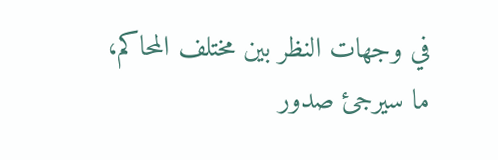في وجهات النظر بين مختلف المحاكم، ما سيرجئ صدور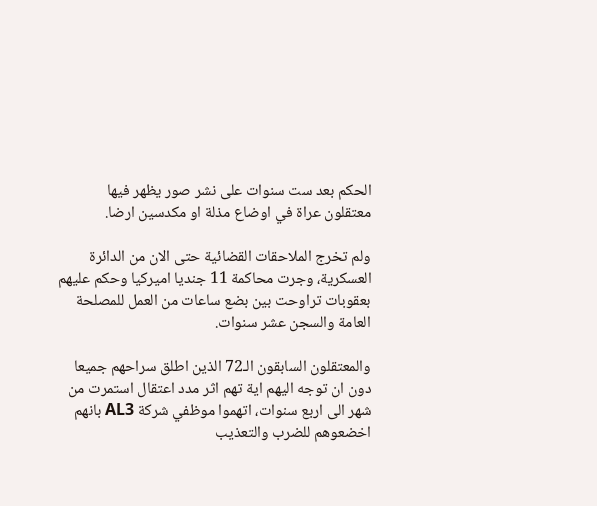الحكم بعد ست سنوات على نشر صور يظهر فيها معتقلون عراة في اوضاع مذلة او مكدسين ارضا.

ولم تخرج الملاحقات القضائية حتى الان من الدائرة العسكرية، وجرت محاكمة 11 جنديا اميركيا وحكم عليهم بعقوبات تراوحت بين بضع ساعات من العمل للمصلحة العامة والسجن عشر سنوات.

والمعتقلون السابقون الـ72 الذين اطلق سراحهم جميعا دون ان توجه اليهم اية تهم اثر مدد اعتقال استمرت من شهر الى اربع سنوات، اتهموا موظفي شركة AL3 بانهم اخضعوهم للضرب والتعذيب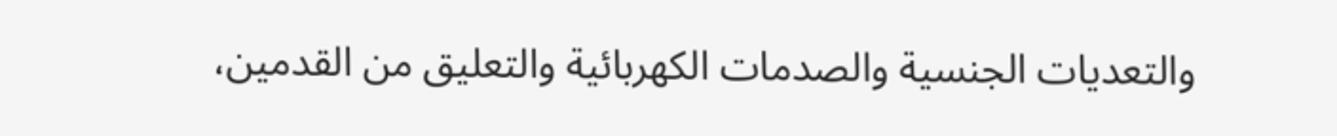والتعديات الجنسية والصدمات الكهربائية والتعليق من القدمين،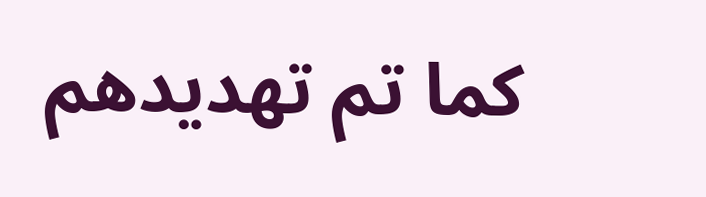كما تم تهديدهم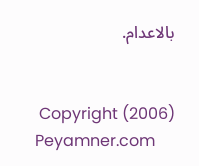بالاعدام.


 Copyright (2006) Peyamner.com